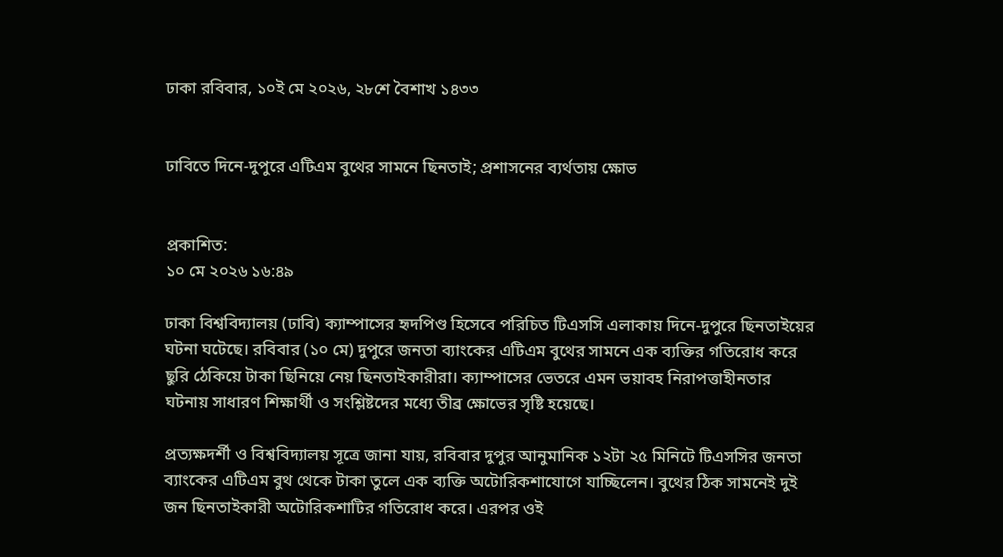ঢাকা রবিবার, ১০ই মে ২০২৬, ২৮শে বৈশাখ ১৪৩৩


ঢাবিতে দিনে-দুপুরে এটিএম বুথের সামনে ছিনতাই; প্রশাসনের ব্যর্থতায় ক্ষোভ


প্রকাশিত:
১০ মে ২০২৬ ১৬:৪৯

ঢাকা বিশ্ববিদ্যালয় (ঢাবি) ক্যাম্পাসের হৃদপিণ্ড হিসেবে পরিচিত টিএসসি এলাকায় দিনে-দুপুরে ছিনতাইয়ের ঘটনা ঘটেছে। রবিবার (১০ মে) দুপুরে জনতা ব্যাংকের এটিএম বুথের সামনে এক ব্যক্তির গতিরোধ করে ছুরি ঠেকিয়ে টাকা ছিনিয়ে নেয় ছিনতাইকারীরা। ক্যাম্পাসের ভেতরে এমন ভয়াবহ নিরাপত্তাহীনতার ঘটনায় সাধারণ শিক্ষার্থী ও সংশ্লিষ্টদের মধ্যে তীব্র ক্ষোভের সৃষ্টি হয়েছে।

প্রত্যক্ষদর্শী ও বিশ্ববিদ্যালয় সূত্রে জানা যায়, রবিবার দুপুর আনুমানিক ১২টা ২৫ মিনিটে টিএসসির জনতা ব্যাংকের এটিএম বুথ থেকে টাকা তুলে এক ব্যক্তি অটোরিকশাযোগে যাচ্ছিলেন। বুথের ঠিক সামনেই দুই জন ছিনতাইকারী অটোরিকশাটির গতিরোধ করে। এরপর ওই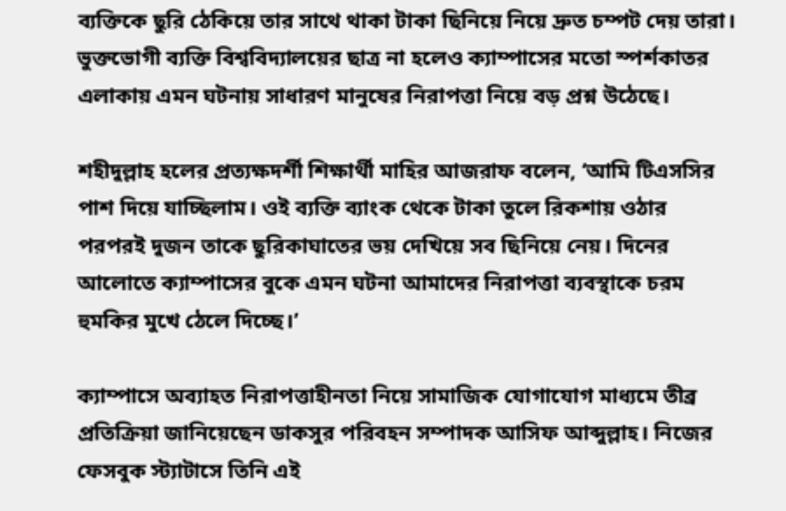ব্যক্তিকে ছুরি ঠেকিয়ে তার সাথে থাকা টাকা ছিনিয়ে নিয়ে দ্রুত চম্পট দেয় তারা। ভুক্তভোগী ব্যক্তি বিশ্ববিদ্যালয়ের ছাত্র না হলেও ক্যাম্পাসের মতো স্পর্শকাতর এলাকায় এমন ঘটনায় সাধারণ মানুষের নিরাপত্তা নিয়ে বড় প্রশ্ন উঠেছে।

শহীদুল্লাহ হলের প্রত্যক্ষদর্শী শিক্ষার্থী মাহির আজরাফ বলেন, ‘আমি টিএসসির পাশ দিয়ে যাচ্ছিলাম। ওই ব্যক্তি ব্যাংক থেকে টাকা তুলে রিকশায় ওঠার পরপরই দুজন তাকে ছুরিকাঘাতের ভয় দেখিয়ে সব ছিনিয়ে নেয়। দিনের আলোতে ক্যাম্পাসের বুকে এমন ঘটনা আমাদের নিরাপত্তা ব্যবস্থাকে চরম হুমকির মুখে ঠেলে দিচ্ছে।’

ক্যাম্পাসে অব্যাহত নিরাপত্তাহীনতা নিয়ে সামাজিক যোগাযোগ মাধ্যমে তীব্র প্রতিক্রিয়া জানিয়েছেন ডাকসুর পরিবহন সম্পাদক আসিফ আব্দুল্লাহ। নিজের ফেসবুক স্ট্যাটাসে তিনি এই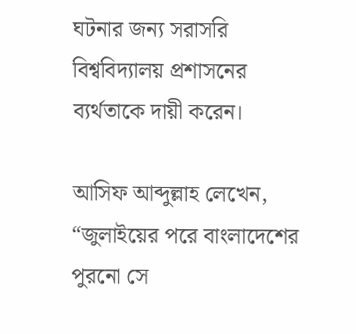ঘটনার জন্য সরাসরি বিশ্ববিদ্যালয় প্রশাসনের ব্যর্থতাকে দায়ী করেন।

আসিফ আব্দুল্লাহ লেখেন, “জুলাইয়ের পরে বাংলাদেশের পুরনো সে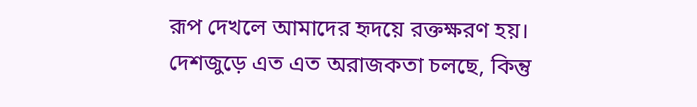রূপ দেখলে আমাদের হৃদয়ে রক্তক্ষরণ হয়। দেশজুড়ে এত এত অরাজকতা চলছে, কিন্তু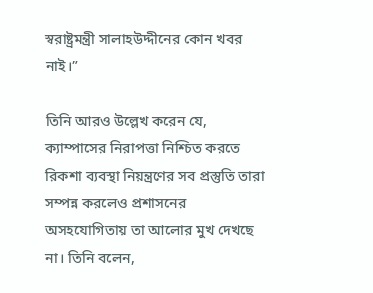স্বরাষ্ট্রমন্ত্রী সালাহউদ্দীনের কোন খবর নাই।”

তিনি আরও উল্লেখ করেন যে, ক্যাম্পাসের নিরাপত্তা নিশ্চিত করতে রিকশা ব্যবস্থা নিয়ন্ত্রণের সব প্রস্তুতি তারা সম্পন্ন করলেও প্রশাসনের অসহযোগিতায় তা আলোর মুখ দেখছে না। তিনি বলেন,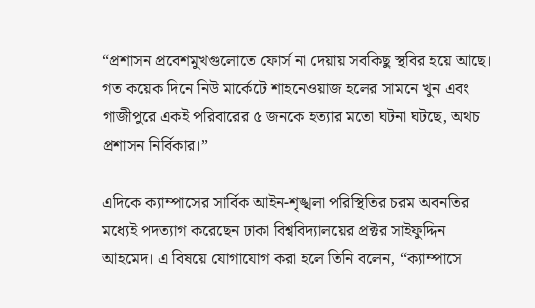“প্রশাসন প্রবেশমুখগুলোতে ফোর্স না দেয়ায় সবকিছু স্থবির হয়ে আছে। গত কয়েক দিনে নিউ মার্কেটে শাহনেওয়াজ হলের সামনে খুন এবং গাজীপুরে একই পরিবারের ৫ জনকে হত্যার মতো ঘটনা ঘটছে, অথচ প্রশাসন নির্বিকার।”

এদিকে ক্যাম্পাসের সার্বিক আইন-শৃঙ্খলা পরিস্থিতির চরম অবনতির মধ্যেই পদত্যাগ করেছেন ঢাকা বিশ্ববিদ্যালয়ের প্রক্টর সাইফুদ্দিন আহমেদ। এ বিষয়ে যোগাযোগ করা হলে তিনি বলেন, “ক্যাম্পাসে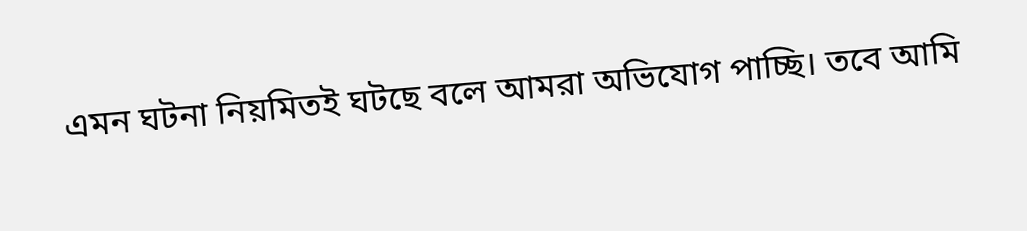এমন ঘটনা নিয়মিতই ঘটছে বলে আমরা অভিযোগ পাচ্ছি। তবে আমি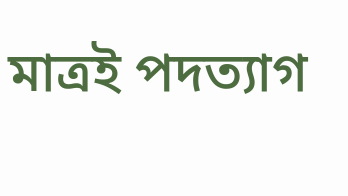মাত্রই পদত্যাগ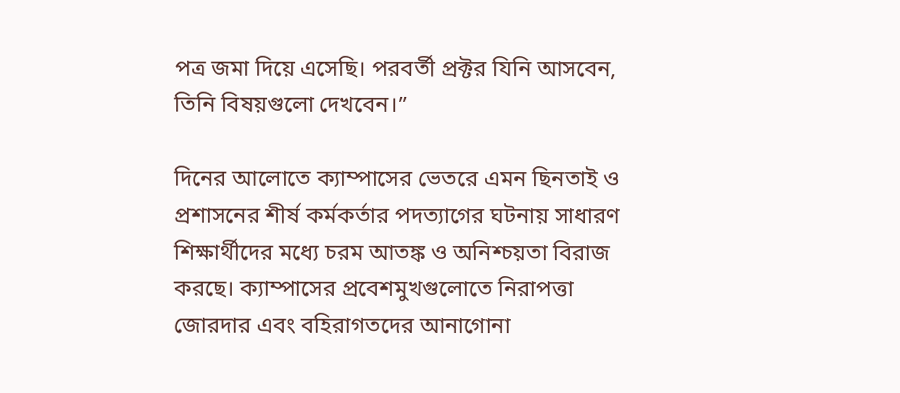পত্র জমা দিয়ে এসেছি। পরবর্তী প্রক্টর যিনি আসবেন, তিনি বিষয়গুলো দেখবেন।”

দিনের আলোতে ক্যাম্পাসের ভেতরে এমন ছিনতাই ও প্রশাসনের শীর্ষ কর্মকর্তার পদত্যাগের ঘটনায় সাধারণ শিক্ষার্থীদের মধ্যে চরম আতঙ্ক ও অনিশ্চয়তা বিরাজ করছে। ক্যাম্পাসের প্রবেশমুখগুলোতে নিরাপত্তা জোরদার এবং বহিরাগতদের আনাগোনা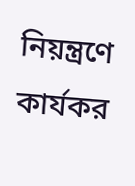নিয়ন্ত্রণে কার্যকর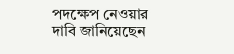পদক্ষেপ নেওয়ার দাবি জানিয়েছেন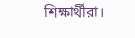শিক্ষার্থীরা।